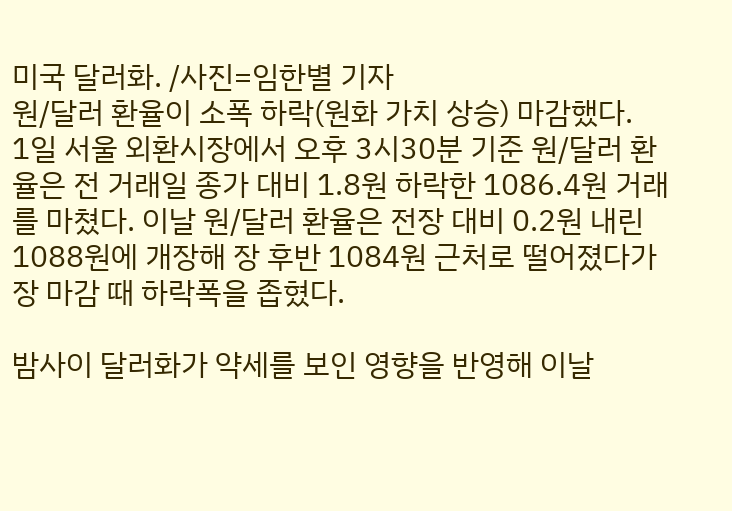미국 달러화. /사진=임한별 기자
원/달러 환율이 소폭 하락(원화 가치 상승) 마감했다.
1일 서울 외환시장에서 오후 3시30분 기준 원/달러 환율은 전 거래일 종가 대비 1.8원 하락한 1086.4원 거래를 마쳤다. 이날 원/달러 환율은 전장 대비 0.2원 내린 1088원에 개장해 장 후반 1084원 근처로 떨어졌다가 장 마감 때 하락폭을 좁혔다.

밤사이 달러화가 약세를 보인 영향을 반영해 이날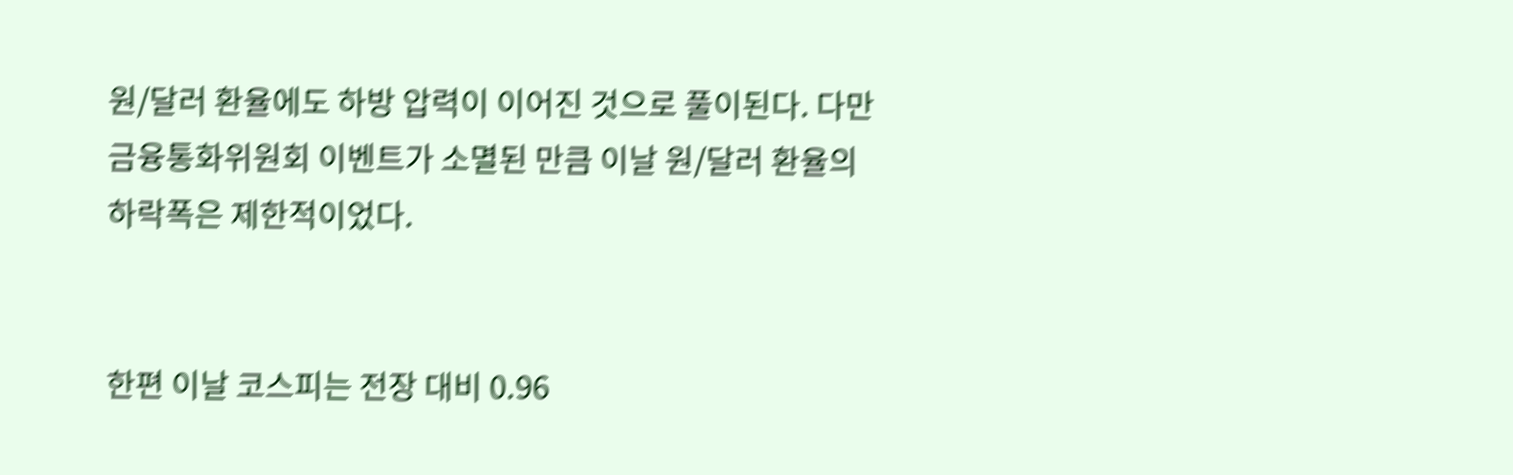원/달러 환율에도 하방 압력이 이어진 것으로 풀이된다. 다만 금융통화위원회 이벤트가 소멸된 만큼 이날 원/달러 환율의 하락폭은 제한적이었다.


한편 이날 코스피는 전장 대비 0.96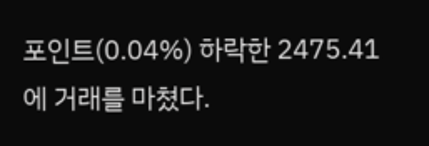포인트(0.04%) 하락한 2475.41에 거래를 마쳤다.